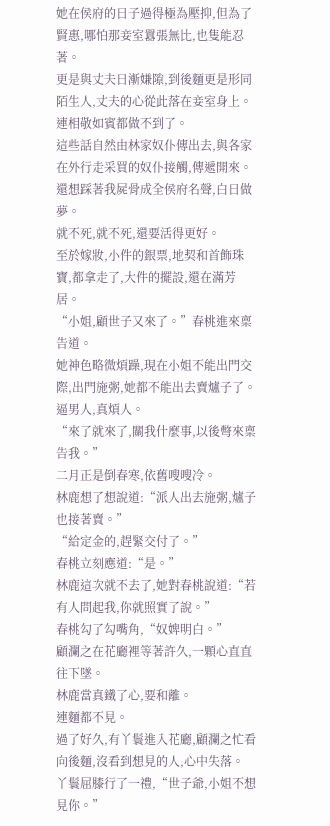她在侯府的日子過得極為壓抑,但為了賢惠,哪怕那妾室囂張無比,也隻能忍著。
更是與丈夫日漸嫌隙,到後麵更是形同陌生人,丈夫的心從此落在妾室身上。
連相敬如賓都做不到了。
這些話自然由林家奴仆傳出去,與各家在外行走采買的奴仆接觸,傳遞開來。
還想踩著我屍骨成全侯府名聲,白日做夢。
就不死,就不死,還要活得更好。
至於嫁妝,小件的銀票,地契和首飾珠寶,都拿走了,大件的擺設,還在滿芳居。
“小姐,顧世子又來了。”春桃進來稟告道。
她神色略微煩躁,現在小姐不能出門交際,出門施粥,她都不能出去賣爐子了。
逼男人,真煩人。
“來了就來了,關我什麼事,以後彆來稟告我。”
二月正是倒春寒,依舊嗖嗖冷。
林鹿想了想說道:“派人出去施粥,爐子也接著賣。”
“給定金的,趕緊交付了。”
春桃立刻應道:“是。”
林鹿這次就不去了,她對春桃說道:“若有人問起我,你就照實了說。”
春桃勾了勾嘴角,“奴婢明白。”
顧瀾之在花廳裡等著許久,一顆心直直往下墜。
林鹿當真鐵了心,要和離。
連麵都不見。
過了好久,有丫鬟進入花廳,顧瀾之忙看向後麵,沒看到想見的人,心中失落。
丫鬟屈膝行了一禮,“世子爺,小姐不想見你。”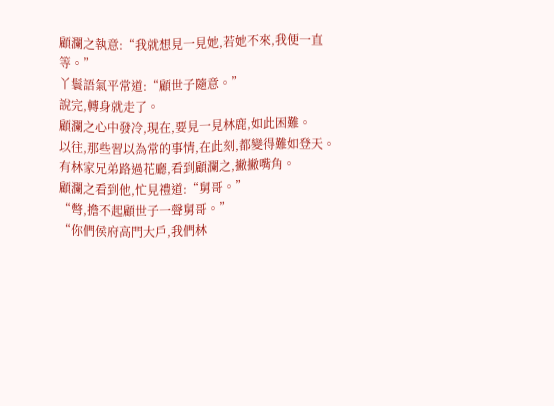顧瀾之執意:“我就想見一見她,若她不來,我便一直等。”
丫鬟語氣平常道:“顧世子隨意。”
說完,轉身就走了。
顧瀾之心中發冷,現在,要見一見林鹿,如此困難。
以往,那些習以為常的事情,在此刻,都變得難如登天。
有林家兄弟路過花廳,看到顧瀾之,撇撇嘴角。
顧瀾之看到他,忙見禮道:“舅哥。”
“彆,擔不起顧世子一聲舅哥。”
“你們侯府高門大戶,我們林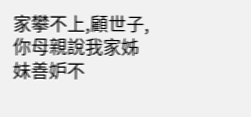家攀不上,顧世子,你母親說我家姊妹善妒不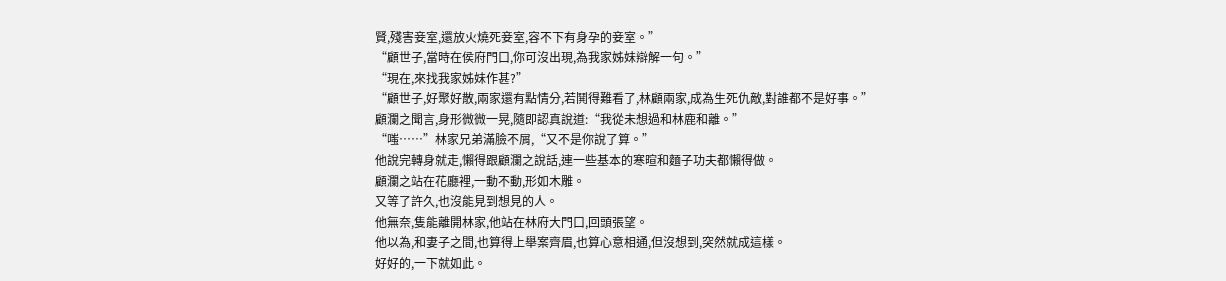賢,殘害妾室,還放火燒死妾室,容不下有身孕的妾室。”
“顧世子,當時在侯府門口,你可沒出現,為我家姊妹辯解一句。”
“現在,來找我家姊妹作甚?”
“顧世子,好聚好散,兩家還有點情分,若鬨得難看了,林顧兩家,成為生死仇敵,對誰都不是好事。”
顧瀾之聞言,身形微微一晃,隨即認真說道:“我從未想過和林鹿和離。”
“嗤……”林家兄弟滿臉不屑,“又不是你說了算。”
他說完轉身就走,懶得跟顧瀾之說話,連一些基本的寒暄和麵子功夫都懶得做。
顧瀾之站在花廳裡,一動不動,形如木雕。
又等了許久,也沒能見到想見的人。
他無奈,隻能離開林家,他站在林府大門口,回頭張望。
他以為,和妻子之間,也算得上舉案齊眉,也算心意相通,但沒想到,突然就成這樣。
好好的,一下就如此。